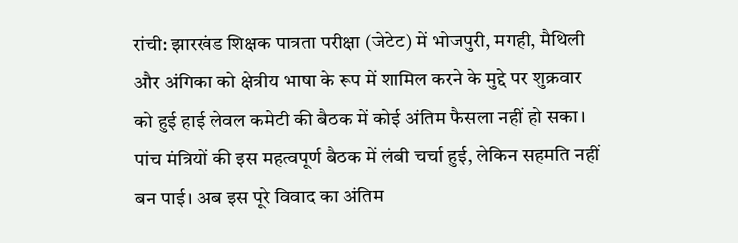रांची: झारखंड शिक्षक पात्रता परीक्षा (जेटेट) में भोजपुरी, मगही, मैथिली और अंगिका को क्षेत्रीय भाषा के रूप में शामिल करने के मुद्दे पर शुक्रवार को हुई हाई लेवल कमेटी की बैठक में कोई अंतिम फैसला नहीं हो सका। पांच मंत्रियों की इस महत्वपूर्ण बैठक में लंबी चर्चा हुई, लेकिन सहमति नहीं बन पाई। अब इस पूरे विवाद का अंतिम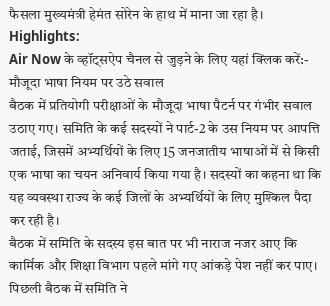फैसला मुख्यमंत्री हेमंत सोरेन के हाथ में माना जा रहा है।
Highlights:
Air Now के व्हॉट्सऐप चैनल से जुड़ने के लिए यहां क्लिक करें:-
मौजूदा भाषा नियम पर उठे सवाल
बैठक में प्रतियोगी परीक्षाओं के मौजूदा भाषा पैटर्न पर गंभीर सवाल उठाए गए। समिति के कई सदस्यों ने पार्ट-2 के उस नियम पर आपत्ति जताई, जिसमें अभ्यर्थियों के लिए 15 जनजातीय भाषाओं में से किसी एक भाषा का चयन अनिवार्य किया गया है। सदस्यों का कहना था कि यह व्यवस्था राज्य के कई जिलों के अभ्यर्थियों के लिए मुश्किल पैदा कर रही है।
बैठक में समिति के सदस्य इस बात पर भी नाराज नजर आए कि कार्मिक और शिक्षा विभाग पहले मांगे गए आंकड़े पेश नहीं कर पाए। पिछली बैठक में समिति ने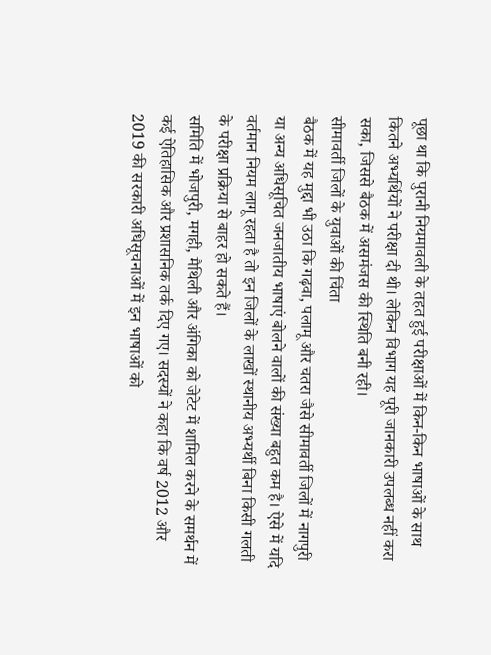पूछा था कि पुरानी नियमावली के तहत हुई परीक्षाओं में किन-किन भाषाओं के साथ कितने अभ्यर्थियों ने परीक्षा दी थी। लेकिन विभाग यह पूरी जानकारी उपलब्ध नहीं करा सका, जिससे बैठक में असमंजस की स्थिति बनी रही।
सीमावर्ती जिलों के युवाओं की चिंता
बैठक में यह मुद्दा भी उठा कि गढ़वा, पलामू और चतरा जैसे सीमावर्ती जिलों में नागपुरी या अन्य अधिसूचित जनजातीय भाषाएं बोलने वालों की संख्या बहुत कम है। ऐसे में यदि वर्तमान नियम लागू रहता है तो इन जिलों के लाखों स्थानीय अभ्यर्थी बिना किसी गलती के परीक्षा प्रक्रिया से बाहर हो सकते हैं।
समिति में भोजपुरी, मगही, मैथिली और अंगिका को जेटेट में शामिल करने के समर्थन में कई ऐतिहासिक और प्रशासनिक तर्क दिए गए। सदस्यों ने कहा कि वर्ष 2012 और 2019 की सरकारी अधिसूचनाओं में इन भाषाओं को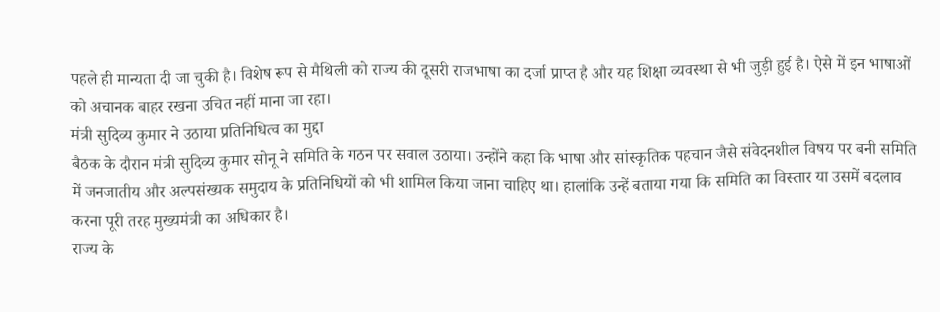पहले ही मान्यता दी जा चुकी है। विशेष रूप से मैथिली को राज्य की दूसरी राजभाषा का दर्जा प्राप्त है और यह शिक्षा व्यवस्था से भी जुड़ी हुई है। ऐसे में इन भाषाओं को अचानक बाहर रखना उचित नहीं माना जा रहा।
मंत्री सुदिव्य कुमार ने उठाया प्रतिनिधित्व का मुद्दा
बैठक के दौरान मंत्री सुदिव्य कुमार सोनू ने समिति के गठन पर सवाल उठाया। उन्होंने कहा कि भाषा और सांस्कृतिक पहचान जैसे संवेदनशील विषय पर बनी समिति में जनजातीय और अल्पसंख्यक समुदाय के प्रतिनिधियों को भी शामिल किया जाना चाहिए था। हालांकि उन्हें बताया गया कि समिति का विस्तार या उसमें बदलाव करना पूरी तरह मुख्यमंत्री का अधिकार है।
राज्य के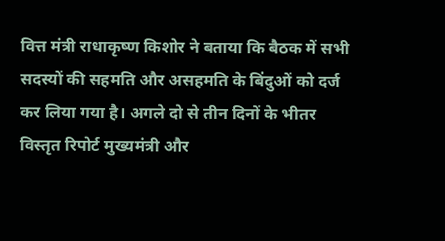वित्त मंत्री राधाकृष्ण किशोर ने बताया कि बैठक में सभी सदस्यों की सहमति और असहमति के बिंदुओं को दर्ज कर लिया गया है। अगले दो से तीन दिनों के भीतर विस्तृत रिपोर्ट मुख्यमंत्री और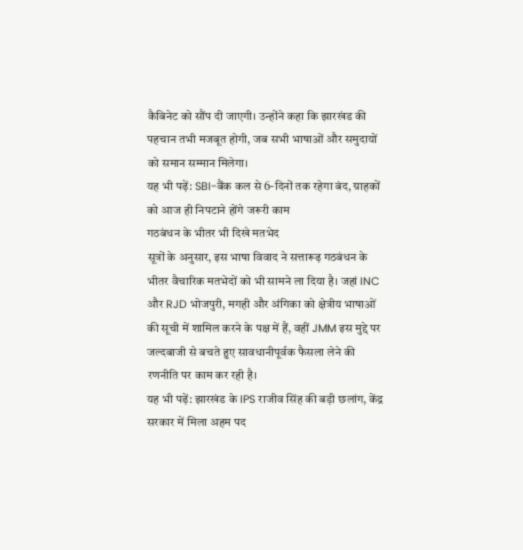कैबिनेट को सौंप दी जाएगी। उन्होंने कहा कि झारखंड की पहचान तभी मजबूत होगी, जब सभी भाषाओं और समुदायों को समान सम्मान मिलेगा।
यह भी पढ़ें: SBI-बैंक कल से 6-दिनों तक रहेगा बंद, ग्राहकों को आज ही निपटाने होंगे जरूरी काम
गठबंधन के भीतर भी दिखे मतभेद
सूत्रों के अनुसार, इस भाषा विवाद ने सत्तारूढ़ गठबंधन के भीतर वैचारिक मतभेदों को भी सामने ला दिया है। जहां INC और RJD भोजपुरी, मगही और अंगिका को क्षेत्रीय भाषाओं की सूची में शामिल करने के पक्ष में हैं, वहीं JMM इस मुद्दे पर जल्दबाजी से बचते हुए सावधानीपूर्वक फैसला लेने की रणनीति पर काम कर रही है।
यह भी पढ़ें: झारखंड के IPS राजीव सिंह की बड़ी छलांग, केंद्र सरकार में मिला अहम पद